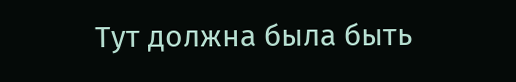Тут должна была быть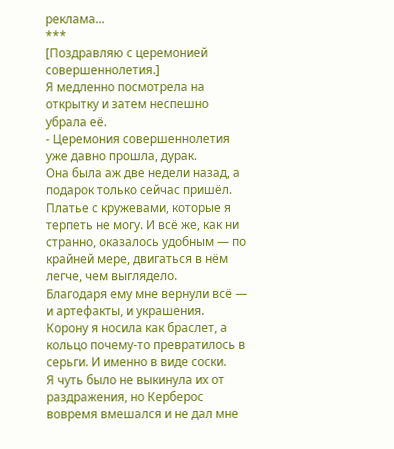реклама...
***
[Поздравляю с церемонией совершеннолетия.]
Я медленно посмотрела на открытку и затем неспешно убрала её.
- Церемония совершеннолетия уже давно прошла, дурак.
Она была аж две недели назад, а подарок только сейчас пришёл.
Платье с кружевами, которые я терпеть не могу. И всё же, как ни странно, оказалось удобным — по крайней мере, двигаться в нём легче, чем выглядело.
Благодаря ему мне вернули всё — и артефакты, и украшения.
Корону я носила как браслет, а кольцо почему-то превратилось в серьги. И именно в виде соски.
Я чуть было не выкинула их от раздражения, но Керберос вовремя вмешался и не дал мне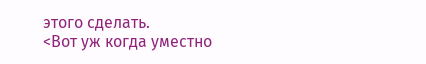этого сделать.
<Вот уж когда уместно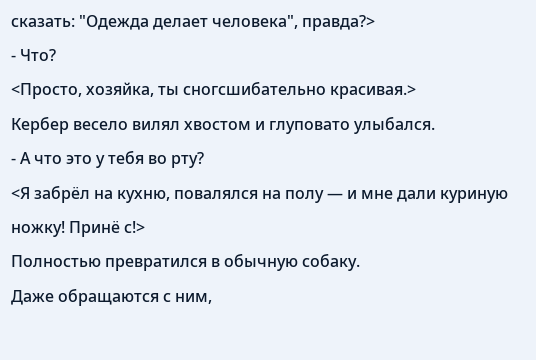сказать: "Одежда делает человека", правда?>
- Что?
<Просто, хозяйка, ты сногсшибательно красивая.>
Кербер весело вилял хвостом и глуповато улыбался.
- А что это у тебя во рту?
<Я забрёл на кухню, повалялся на полу — и мне дали куриную ножку! Принё с!>
Полностью превратился в обычную собаку.
Даже обращаются с ним,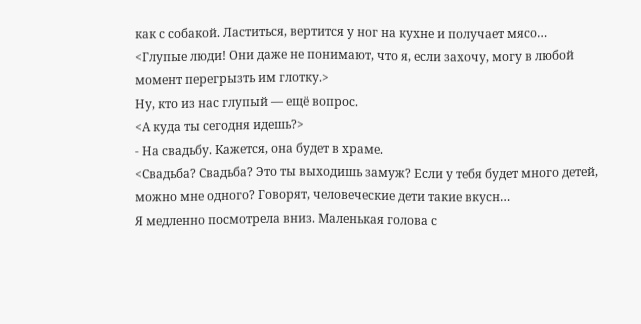как с собакой. Ластиться, вертится у ног на кухне и получает мясо…
<Глупые люди! Они даже не понимают, что я, если захочу, могу в любой момент перегрызть им глотку.>
Ну, кто из нас глупый — ещё вопрос.
<А куда ты сегодня идешь?>
- На свадьбу. Кажется, она будет в храме.
<Свадьба? Свадьба? Это ты выходишь замуж? Если у тебя будет много детей, можно мне одного? Говорят, человеческие дети такие вкусн…
Я медленно посмотрела вниз. Маленькая голова с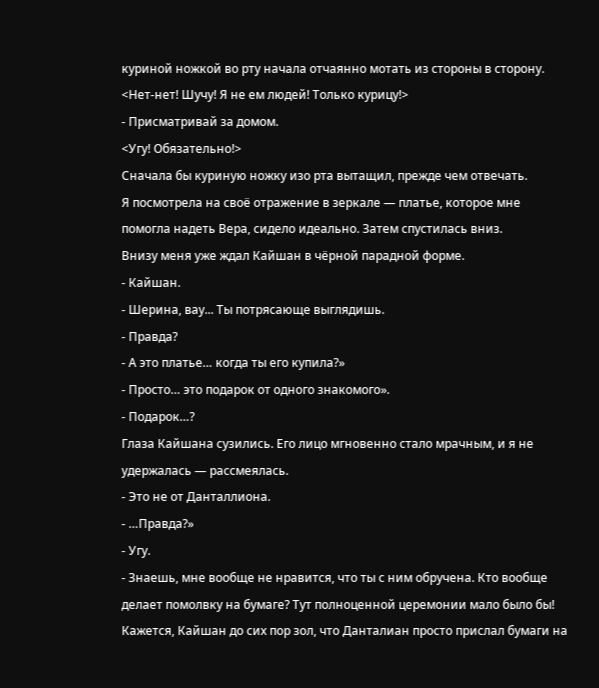куриной ножкой во рту начала отчаянно мотать из стороны в сторону.
<Нет-нет! Шучу! Я не ем людей! Только курицу!>
- Присматривай за домом.
<Угу! Обязательно!>
Сначала бы куриную ножку изо рта вытащил, прежде чем отвечать.
Я посмотрела на своё отражение в зеркале — платье, которое мне помогла надеть Вера, сидело идеально. Затем спустилась вниз.
Внизу меня уже ждал Кайшан в чёрной парадной форме.
- Кайшан.
- Шерина, вау... Ты потрясающе выглядишь.
- Правда?
- А это платье… когда ты его купила?»
- Просто… это подарок от одного знакомого».
- Подарок…?
Глаза Кайшана сузились. Его лицо мгновенно стало мрачным, и я не удержалась — рассмеялась.
- Это не от Данталлиона.
- …Правда?»
- Угу.
- Знаешь, мне вообще не нравится, что ты с ним обручена. Кто вообще делает помолвку на бумаге? Тут полноценной церемонии мало было бы!
Кажется, Кайшан до сих пор зол, что Данталиан просто прислал бумаги на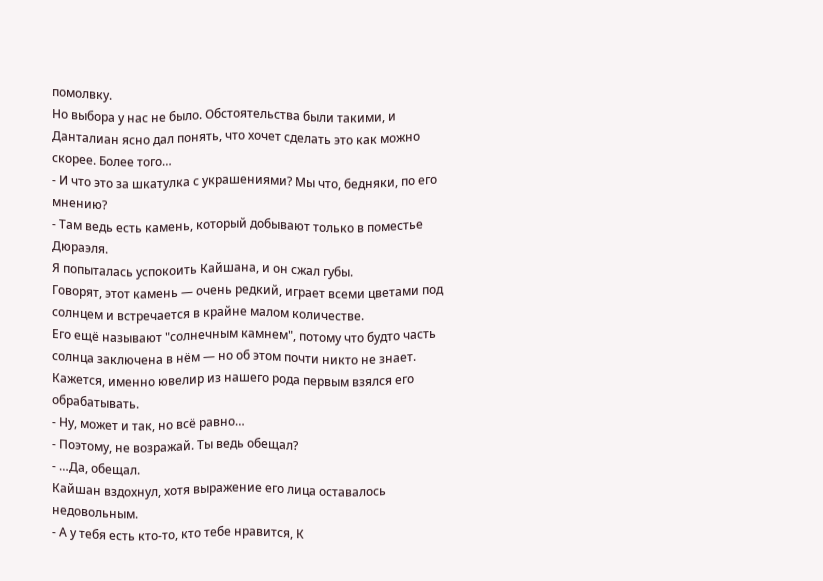помолвку.
Но выбора у нас не было. Обстоятельства были такими, и Данталиан ясно дал понять, что хочет сделать это как можно скорее. Более того…
- И что это за шкатулка с украшениями? Мы что, бедняки, по его мнению?
- Там ведь есть камень, который добывают только в поместье Дюраэля.
Я попыталась успокоить Кайшана, и он сжал губы.
Говорят, этот камень — очень редкий, играет всеми цветами под солнцем и встречается в крайне малом количестве.
Его ещё называют "солнечным камнем", потому что будто часть солнца заключена в нём — но об этом почти никто не знает.
Кажется, именно ювелир из нашего рода первым взялся его обрабатывать.
- Ну, может и так, но всё равно…
- Поэтому, не возражай. Ты ведь обещал?
- …Да, обещал.
Кайшан вздохнул, хотя выражение его лица оставалось недовольным.
- А у тебя есть кто-то, кто тебе нравится, К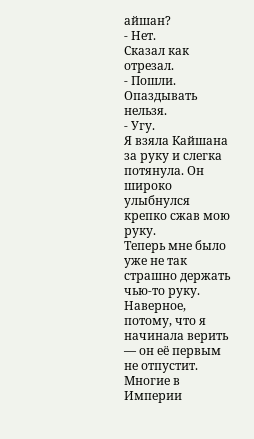айшан?
- Нет.
Сказал как отрезал.
- Пошли. Опаздывать нельзя.
- Угу.
Я взяла Кайшана за руку и слегка потянула. Он широко улыбнулся крепко сжав мою руку.
Теперь мне было уже не так страшно держать чью-то руку. Наверное, потому, что я начинала верить — он её первым не отпустит.
Многие в Империи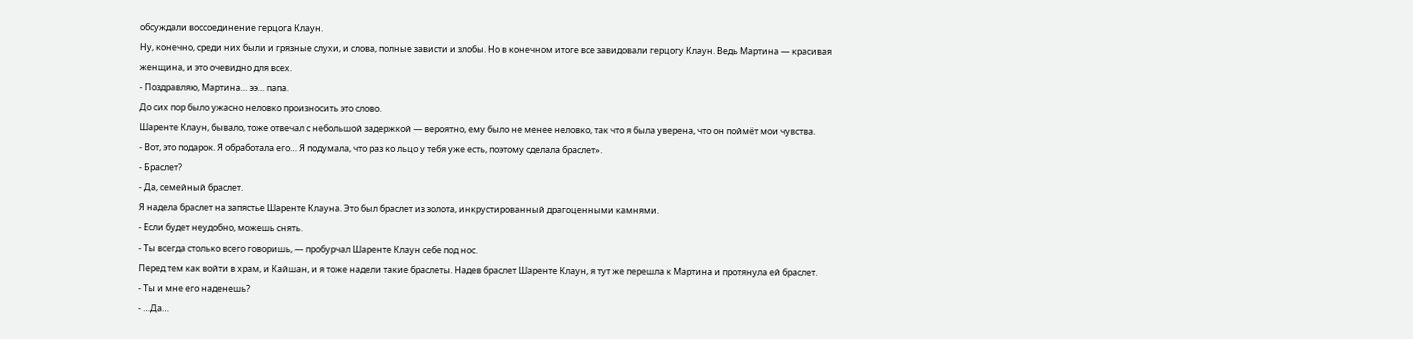обсуждали воссоединение герцога Клаун.
Ну, конечно, среди них были и грязные слухи, и слова, полные зависти и злобы. Но в конечном итоге все завидовали герцогу Клаун. Ведь Мартина — красивая женщина, и это очевидно для всех.
- Поздравляю, Мартина… ээ… папа.
До сих пор было ужасно неловко произносить это слово.
Шаренте Клаун, бывало, тоже отвечал с небольшой задержкой — вероятно, ему было не менее неловко, так что я была уверена, что он поймёт мои чувства.
- Вот, это подарок. Я обработала его… Я подумала, что раз ко льцо у тебя уже есть, поэтому сделала браслет».
- Браслет?
- Да, семейный браслет.
Я надела браслет на запястье Шаренте Клауна. Это был браслет из золота, инкрустированный драгоценными камнями.
- Если будет неудобно, можешь снять.
- Ты всегда столько всего говоришь, — пробурчал Шаренте Клаун себе под нос.
Перед тем как войти в храм, и Кайшан, и я тоже надели такие браслеты. Надев браслет Шаренте Клаун, я тут же перешла к Мартина и протянула ей браслет.
- Ты и мне его наденешь?
- …Да…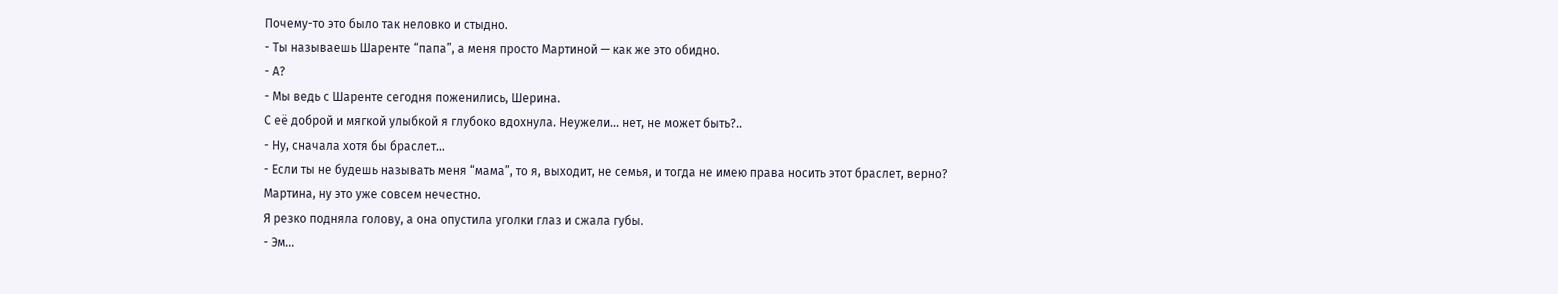Почему-то это было так неловко и стыдно.
- Ты называешь Шаренте “папа”, а меня просто Мартиной — как же это обидно.
- А?
- Мы ведь с Шаренте сегодня поженились, Шерина.
С её доброй и мягкой улыбкой я глубоко вдохнула. Неужели… нет, не может быть?..
- Ну, сначала хотя бы браслет…
- Если ты не будешь называть меня “мама”, то я, выходит, не семья, и тогда не имею права носить этот браслет, верно?
Мартина, ну это уже совсем нечестно.
Я резко подняла голову, а она опустила уголки глаз и сжала губы.
- Эм…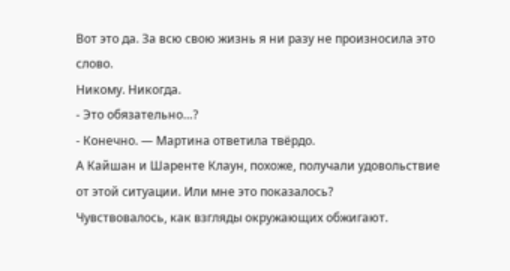Вот это да. За всю свою жизнь я ни разу не произносила это слово.
Никому. Никогда.
- Это обязательно…?
- Конечно. — Мартина ответила твёрдо.
А Кайшан и Шаренте Клаун, похоже, получали удовольствие от этой ситуации. Или мне это показалось?
Чувствовалось, как взгляды окружающих обжигают.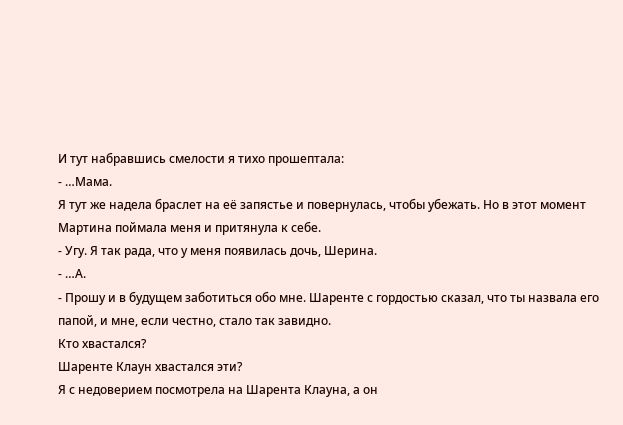И тут набравшись смелости я тихо прошептала:
- …Мама.
Я тут же надела браслет на её запястье и повернулась, чтобы убежать. Но в этот момент Мартина поймала меня и притянула к себе.
- Угу. Я так рада, что у меня появилась дочь, Шерина.
- …А.
- Прошу и в будущем заботиться обо мне. Шаренте с гордостью сказал, что ты назвала его папой, и мне, если честно, стало так завидно.
Кто хвастался?
Шаренте Клаун хвастался эти?
Я с недоверием посмотрела на Шарента Клауна, а он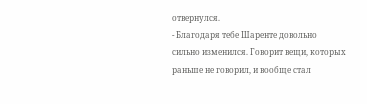отвернулся.
- Благодаря тебе Шаренте довольно сильно изменился. Говорит вещи, которых раньше не говорил, и вообще стал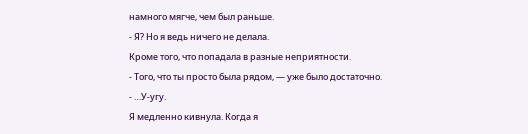намного мягче, чем был раньше.
- Я? Но я ведь ничего не делала.
Кроме того, что попадала в разные неприятности.
- Того, что ты просто была рядом, — уже было достаточно.
- …У-угу.
Я медленно кивнула. Когда я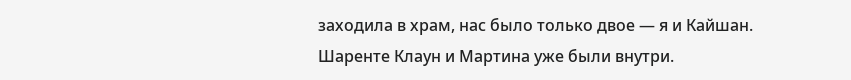заходила в храм, нас было только двое — я и Кайшан. Шаренте Клаун и Мартина уже были внутри.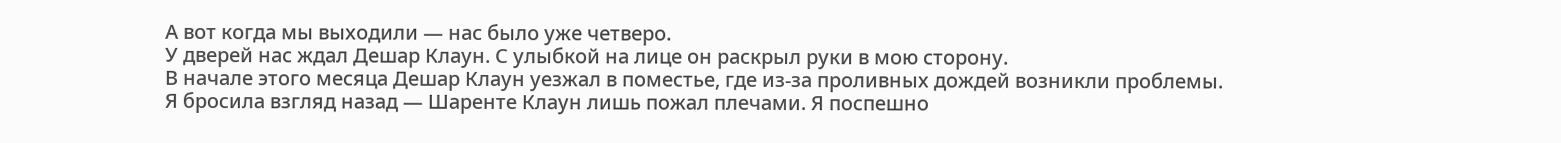А вот когда мы выходили — нас было уже четверо.
У дверей нас ждал Дешар Клаун. С улыбкой на лице он раскрыл руки в мою сторону.
В начале этого месяца Дешар Клаун уезжал в поместье, где из-за проливных дождей возникли проблемы.
Я бросила взгляд назад — Шаренте Клаун лишь пожал плечами. Я поспешно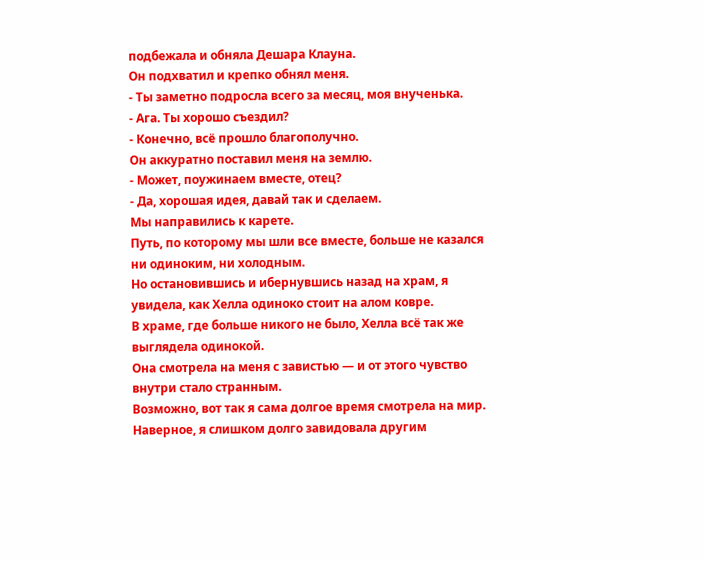подбежала и обняла Дешара Клауна.
Он подхватил и крепко обнял меня.
- Ты заметно подросла всего за месяц, моя внученька.
- Ага. Ты хорошо съездил?
- Конечно, всё прошло благополучно.
Он аккуратно поставил меня на землю.
- Может, поужинаем вместе, отец?
- Да, хорошая идея, давай так и сделаем.
Мы направились к карете.
Путь, по которому мы шли все вместе, больше не казался ни одиноким, ни холодным.
Но остановившись и ибернувшись назад на храм, я увидела, как Хелла одиноко стоит на алом ковре.
В храме, где больше никого не было, Хелла всё так же выглядела одинокой.
Она смотрела на меня с завистью — и от этого чувство внутри стало странным.
Возможно, вот так я сама долгое время смотрела на мир.
Наверное, я слишком долго завидовала другим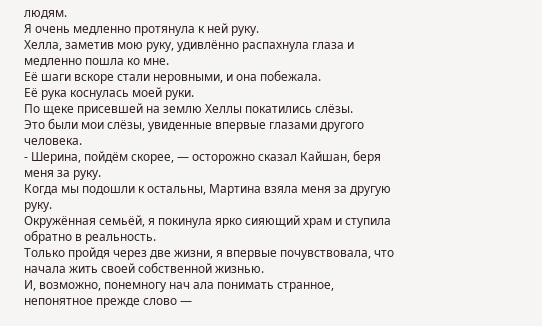людям.
Я очень медленно протянула к ней руку.
Хелла, заметив мою руку, удивлённо распахнула глаза и медленно пошла ко мне.
Её шаги вскоре стали неровными, и она побежала.
Её рука коснулась моей руки.
По щеке присевшей на землю Хеллы покатились слёзы.
Это были мои слёзы, увиденные впервые глазами другого человека.
- Шерина, пойдём скорее, — осторожно сказал Кайшан, беря меня за руку.
Когда мы подошли к остальны, Мартина взяла меня за другую руку.
Окружённая семьёй, я покинула ярко сияющий храм и ступила обратно в реальность.
Только пройдя через две жизни, я впервые почувствовала, что начала жить своей собственной жизнью.
И, возможно, понемногу нач ала понимать странное, непонятное прежде слово —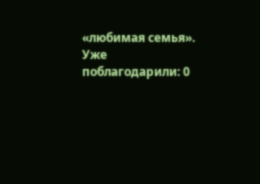«любимая семья».
Уже поблагодарили: 0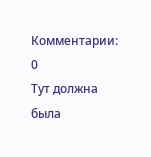Комментарии: 0
Тут должна была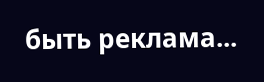быть реклама...